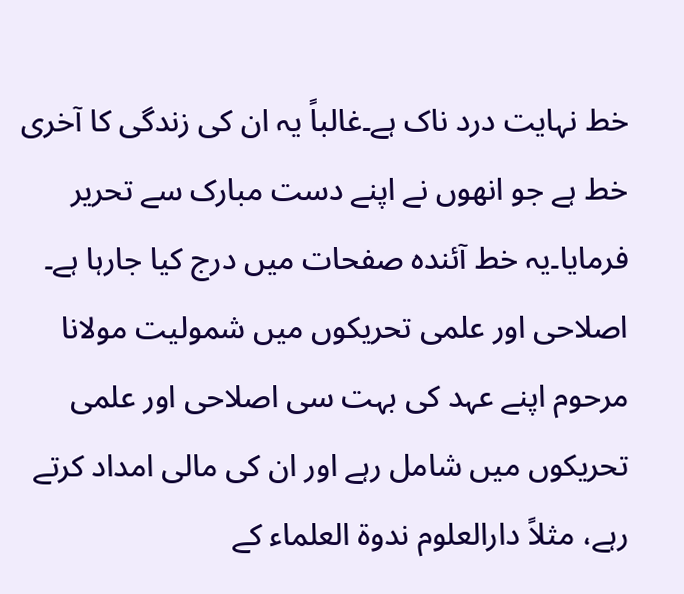خط نہایت درد ناک ہے۔غالباً یہ ان کی زندگی کا آخری خط ہے جو انھوں نے اپنے دست مبارک سے تحریر فرمایا۔یہ خط آئندہ صفحات میں درج کیا جارہا ہے۔ اصلاحی اور علمی تحریکوں میں شمولیت مولانا مرحوم اپنے عہد کی بہت سی اصلاحی اور علمی تحریکوں میں شامل رہے اور ان کی مالی امداد کرتے رہے، مثلاً دارالعلوم ندوۃ العلماء کے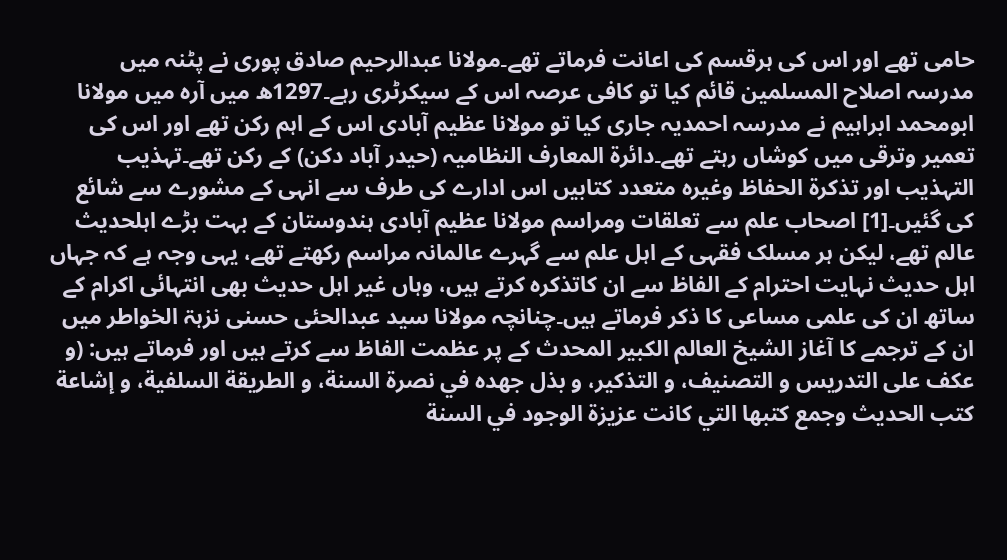حامی تھے اور اس کی ہرقسم کی اعانت فرماتے تھے۔مولانا عبدالرحیم صادق پوری نے پٹنہ میں مدرسہ اصلاح المسلمین قائم کیا تو کافی عرصہ اس کے سیکرٹری رہے۔1297ھ میں آرہ میں مولانا ابومحمد ابراہیم نے مدرسہ احمدیہ جاری کیا تو مولانا عظیم آبادی اس کے اہم رکن تھے اور اس کی تعمیر وترقی میں کوشاں رہتے تھے۔دائرۃ المعارف النظامیہ (حیدر آباد دکن) کے رکن تھے۔تہذیب التہذیب اور تذکرۃ الحفاظ وغیرہ متعدد کتابیں اس ادارے کی طرف سے انہی کے مشورے سے شائع کی گئیں۔[1] اصحاب علم سے تعلقات ومراسم مولانا عظیم آبادی ہندوستان کے بہت بڑے اہلحدیث عالم تھے، لیکن ہر مسلک فقہی کے اہل علم سے گہرے عالمانہ مراسم رکھتے تھے، یہی وجہ ہے کہ جہاں اہل حدیث نہایت احترام کے الفاظ سے ان کاتذکرہ کرتے ہیں، وہاں غیر اہل حدیث بھی انتہائی اکرام کے ساتھ ان کی علمی مساعی کا ذکر فرماتے ہیں۔چنانچہ مولانا سید عبدالحئی حسنی نزہۃ الخواطر میں ان کے ترجمے کا آغاز الشیخ العالم الکبیر المحدث کے پر عظمت الفاظ سے کرتے ہیں اور فرماتے ہیں: (و عكف على التدريس و التصنيف، و التذكير، و بذل جهده في نصرة السنة، و الطريقة السلفية، و إشاعة كتب الحديث وجمع كتبها التي كانت عزيزة الوجود في السنة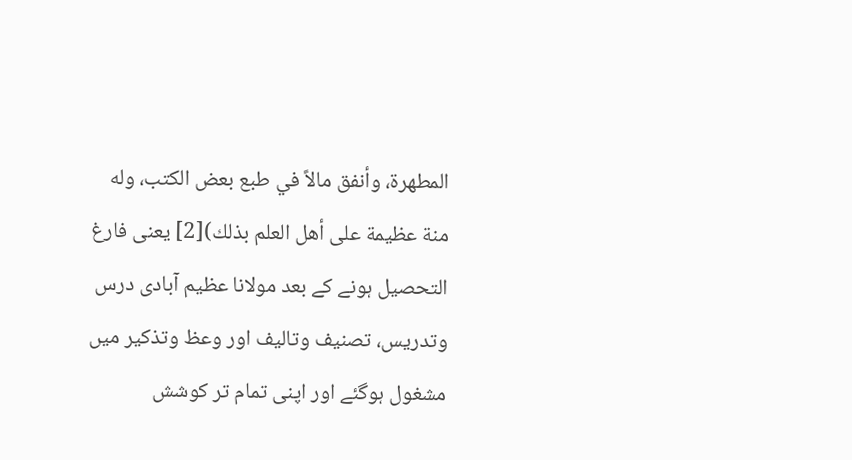المطهرة، وأنفق مالاً في طبع بعض الكتب، وله منة عظيمة على أهل العلم بذلك)[2] یعنی فارغ التحصیل ہونے کے بعد مولانا عظیم آبادی درس وتدریس، تصنیف وتالیف اور وعظ وتذکیر میں مشغول ہوگئے اور اپنی تمام تر کوشش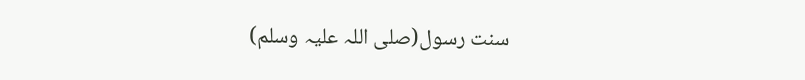سنت رسول(صلی اللہ علیہ وسلم)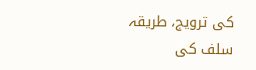کی ترویج، طریقہ سلف کی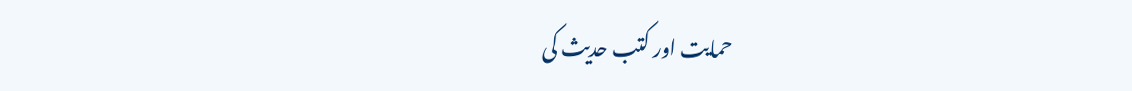حمایت اور کتب حدیث کی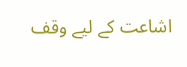اشاعت کے لیے وقف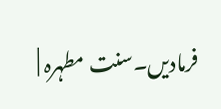فرمادیں۔سنت مطہرہ |